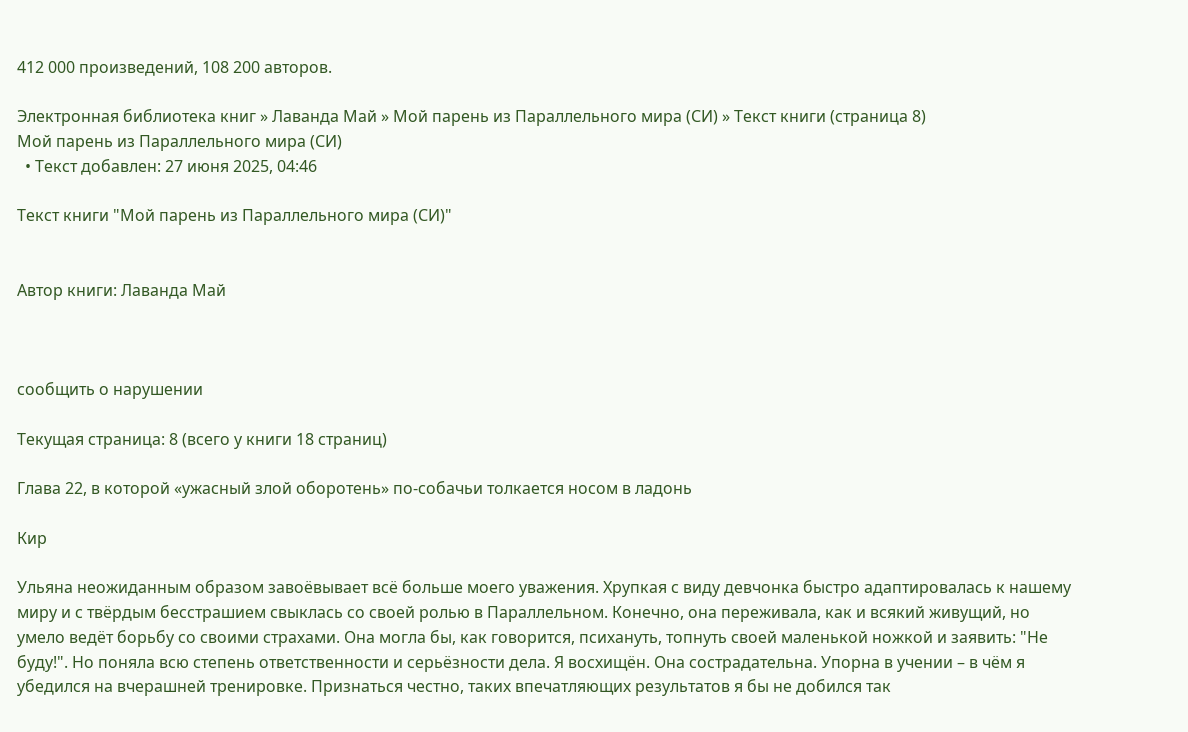412 000 произведений, 108 200 авторов.

Электронная библиотека книг » Лаванда Май » Мой парень из Параллельного мира (СИ) » Текст книги (страница 8)
Мой парень из Параллельного мира (СИ)
  • Текст добавлен: 27 июня 2025, 04:46

Текст книги "Мой парень из Параллельного мира (СИ)"


Автор книги: Лаванда Май



сообщить о нарушении

Текущая страница: 8 (всего у книги 18 страниц)

Глава 22, в которой «ужасный злой оборотень» по-собачьи толкается носом в ладонь

Кир

Ульяна неожиданным образом завоёвывает всё больше моего уважения. Хрупкая с виду девчонка быстро адаптировалась к нашему миру и с твёрдым бесстрашием свыклась со своей ролью в Параллельном. Конечно, она переживала, как и всякий живущий, но умело ведёт борьбу со своими страхами. Она могла бы, как говорится, психануть, топнуть своей маленькой ножкой и заявить: "Не буду!". Но поняла всю степень ответственности и серьёзности дела. Я восхищён. Она сострадательна. Упорна в учении – в чём я убедился на вчерашней тренировке. Признаться честно, таких впечатляющих результатов я бы не добился так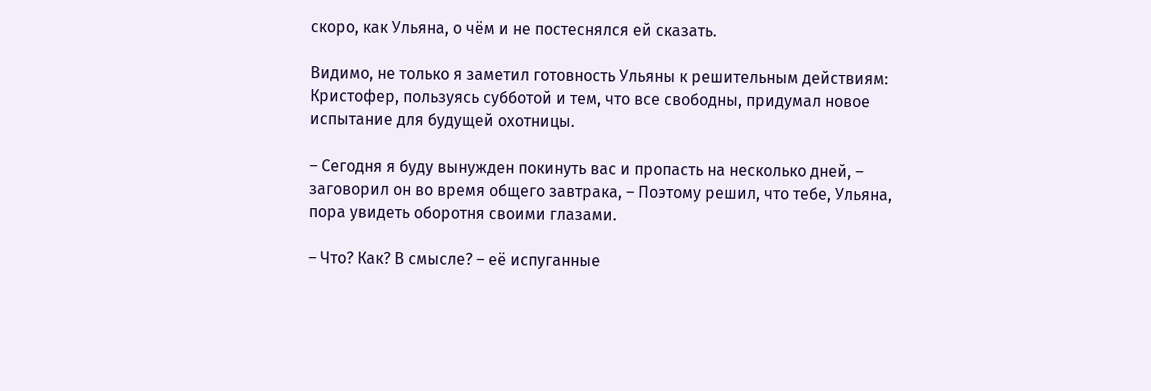скоро, как Ульяна, о чём и не постеснялся ей сказать.

Видимо, не только я заметил готовность Ульяны к решительным действиям: Кристофер, пользуясь субботой и тем, что все свободны, придумал новое испытание для будущей охотницы.

– Сегодня я буду вынужден покинуть вас и пропасть на несколько дней, – заговорил он во время общего завтрака, – Поэтому решил, что тебе, Ульяна, пора увидеть оборотня своими глазами.

– Что? Как? В смысле? – её испуганные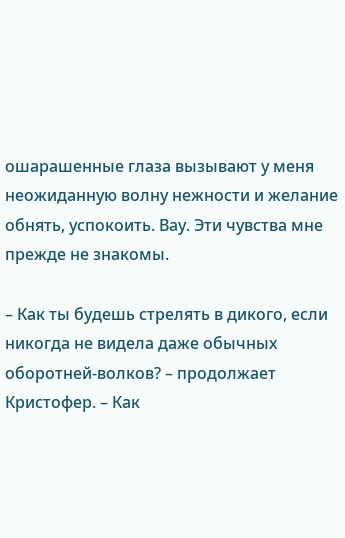ошарашенные глаза вызывают у меня неожиданную волну нежности и желание обнять, успокоить. Вау. Эти чувства мне прежде не знакомы.

– Как ты будешь стрелять в дикого, если никогда не видела даже обычных оборотней-волков? – продолжает Кристофер. – Как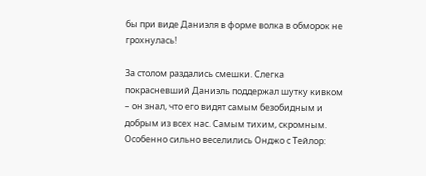бы при виде Даниэля в форме волка в обморок не грохнулась!

За столом раздались смешки. Слегка покрасневший Даниэль поддержал шутку кивком – он знал, что его видят самым безобидным и добрым из всех нас. Самым тихим, скромным. Особенно сильно веселились Онджо с Тейлор: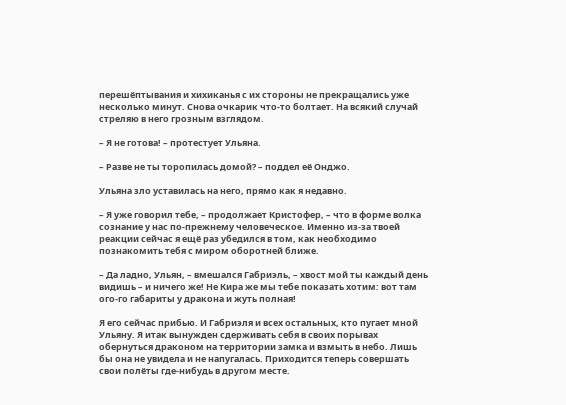перешёптывания и хихиканья с их стороны не прекращались уже несколько минут. Снова очкарик что-то болтает. На всякий случай стреляю в него грозным взглядом.

– Я не готова! – протестует Ульяна.

– Разве не ты торопилась домой? – поддел её Онджо.

Ульяна зло уставилась на него, прямо как я недавно.

– Я уже говорил тебе, – продолжает Кристофер, – что в форме волка сознание у нас по-прежнему человеческое. Именно из-за твоей реакции сейчас я ещё раз убедился в том, как необходимо познакомить тебя с миром оборотней ближе.

– Да ладно, Ульян, – вмешался Габриэль, – хвост мой ты каждый день видишь – и ничего же! Не Кира же мы тебе показать хотим: вот там ого-го габариты у дракона и жуть полная!

Я его сейчас прибью. И Габриэля и всех остальных, кто пугает мной Ульяну. Я итак вынужден сдерживать себя в своих порывах обернуться драконом на территории замка и взмыть в небо. Лишь бы она не увидела и не напугалась. Приходится теперь совершать свои полёты где-нибудь в другом месте.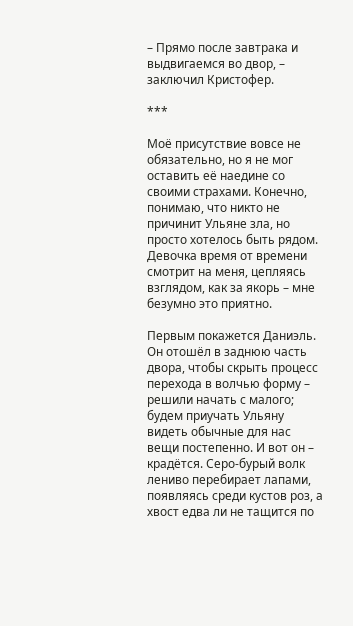– Прямо после завтрака и выдвигаемся во двор, – заключил Кристофер.

***

Моё присутствие вовсе не обязательно, но я не мог оставить её наедине со своими страхами. Конечно, понимаю, что никто не причинит Ульяне зла, но просто хотелось быть рядом. Девочка время от времени смотрит на меня, цепляясь взглядом, как за якорь – мне безумно это приятно.

Первым покажется Даниэль. Он отошёл в заднюю часть двора, чтобы скрыть процесс перехода в волчью форму – решили начать с малого; будем приучать Ульяну видеть обычные для нас вещи постепенно. И вот он – крадётся. Серо-бурый волк лениво перебирает лапами, появляясь среди кустов роз, а хвост едва ли не тащится по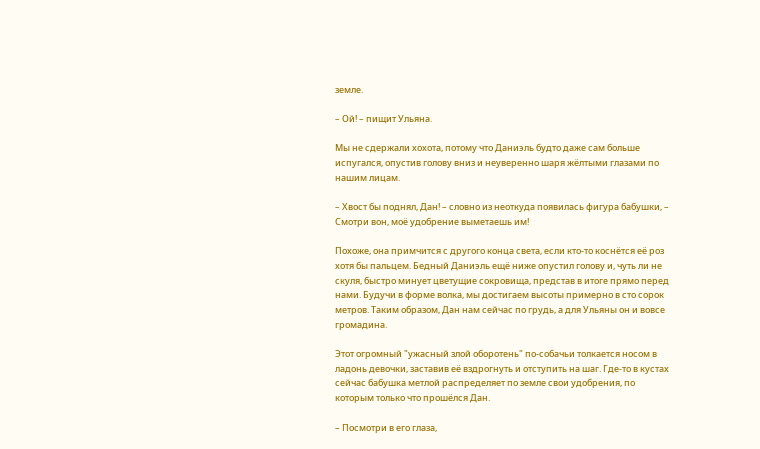земле.

– Ой! – пищит Ульяна.

Мы не сдержали хохота, потому что Даниэль будто даже сам больше испугался, опустив голову вниз и неуверенно шаря жёлтыми глазами по нашим лицам.

– Хвост бы поднял, Дан! – словно из неоткуда появилась фигура бабушки, – Смотри вон, моё удобрение выметаешь им!

Похоже, она примчится с другого конца света, если кто-то коснётся её роз хотя бы пальцем. Бедный Даниэль ещё ниже опустил голову и, чуть ли не скуля, быстро минует цветущие сокровища, представ в итоге прямо перед нами. Будучи в форме волка, мы достигаем высоты примерно в сто сорок метров. Таким образом, Дан нам сейчас по грудь, а для Ульяны он и вовсе громадина.

Этот огромный "ужасный злой оборотень" по-собачьи толкается носом в ладонь девочки, заставив её вздрогнуть и отступить на шаг. Где-то в кустах сейчас бабушка метлой распределяет по земле свои удобрения, по которым только что прошёлся Дан.

– Посмотри в его глаза,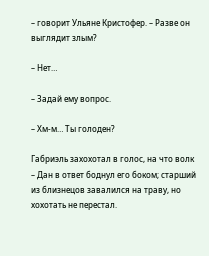– говорит Ульяне Кристофер. – Разве он выглядит злым?

– Нет…

– Задай ему вопрос.

– Хм-м… Ты голоден?

Габриэль захохотал в голос, на что волк – Дан в ответ боднул его боком; старший из близнецов завалился на траву, но хохотать не перестал.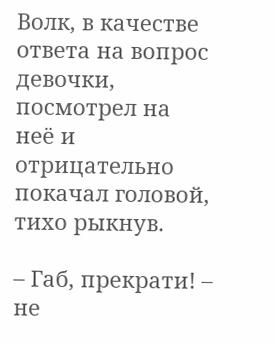Волк, в качестве ответа на вопрос девочки, посмотрел на неё и отрицательно покачал головой, тихо рыкнув.

– Габ, прекрати! – не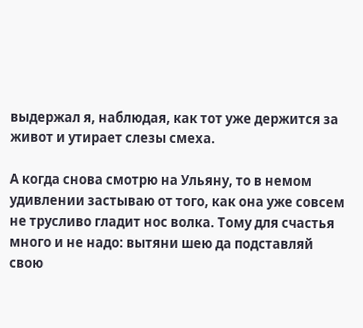выдержал я, наблюдая, как тот уже держится за живот и утирает слезы смеха.

А когда снова смотрю на Ульяну, то в немом удивлении застываю от того, как она уже совсем не трусливо гладит нос волка. Тому для счастья много и не надо: вытяни шею да подставляй свою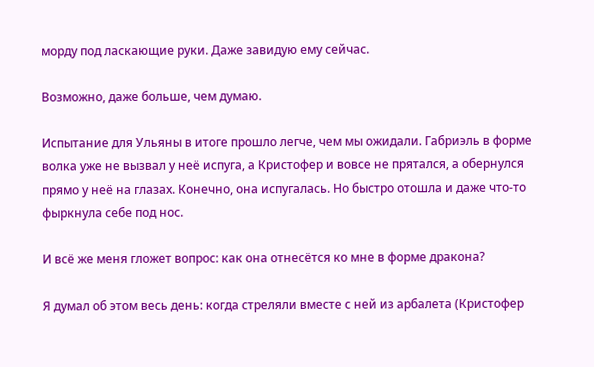морду под ласкающие руки. Даже завидую ему сейчас.

Возможно, даже больше, чем думаю.

Испытание для Ульяны в итоге прошло легче, чем мы ожидали. Габриэль в форме волка уже не вызвал у неё испуга, а Кристофер и вовсе не прятался, а обернулся прямо у неё на глазах. Конечно, она испугалась. Но быстро отошла и даже что-то фыркнула себе под нос.

И всё же меня гложет вопрос: как она отнесётся ко мне в форме дракона?

Я думал об этом весь день: когда стреляли вместе с ней из арбалета (Кристофер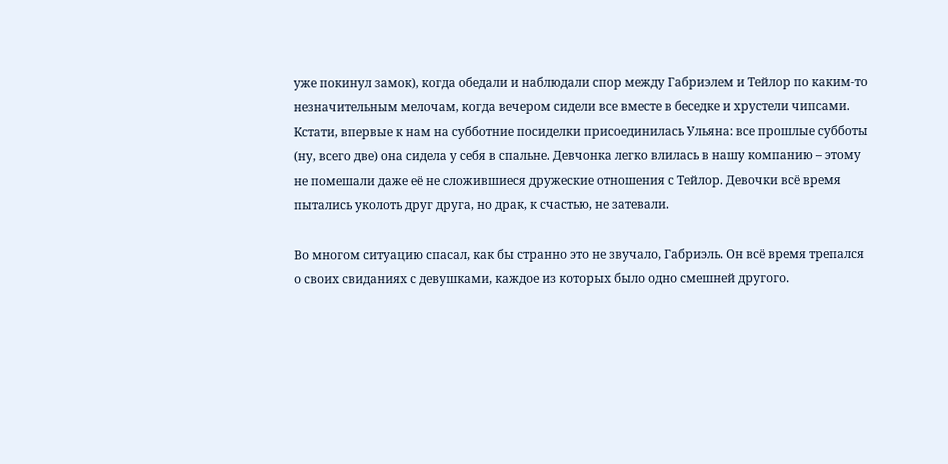уже покинул замок), когда обедали и наблюдали спор между Габриэлем и Тейлор по каким-то незначительным мелочам, когда вечером сидели все вместе в беседке и хрустели чипсами. Кстати, впервые к нам на субботние посиделки присоединилась Ульяна: все прошлые субботы (ну, всего две) она сидела у себя в спальне. Девчонка легко влилась в нашу компанию – этому не помешали даже её не сложившиеся дружеские отношения с Тейлор. Девочки всё время пытались уколоть друг друга, но драк, к счастью, не затевали.

Во многом ситуацию спасал, как бы странно это не звучало, Габриэль. Он всё время трепался о своих свиданиях с девушками, каждое из которых было одно смешней другого.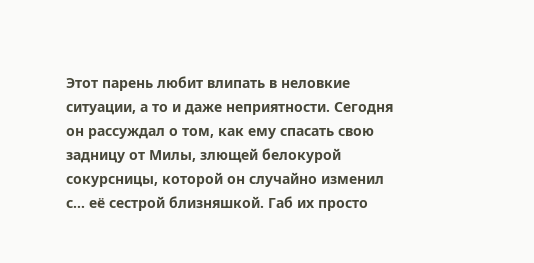Этот парень любит влипать в неловкие ситуации, а то и даже неприятности. Сегодня он рассуждал о том, как ему спасать свою задницу от Милы, злющей белокурой сокурсницы, которой он случайно изменил с… её сестрой близняшкой. Габ их просто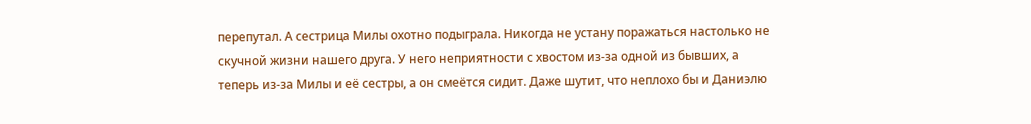перепутал. А сестрица Милы охотно подыграла. Никогда не устану поражаться настолько не скучной жизни нашего друга. У него неприятности с хвостом из-за одной из бывших, а теперь из-за Милы и её сестры, а он смеётся сидит. Даже шутит, что неплохо бы и Даниэлю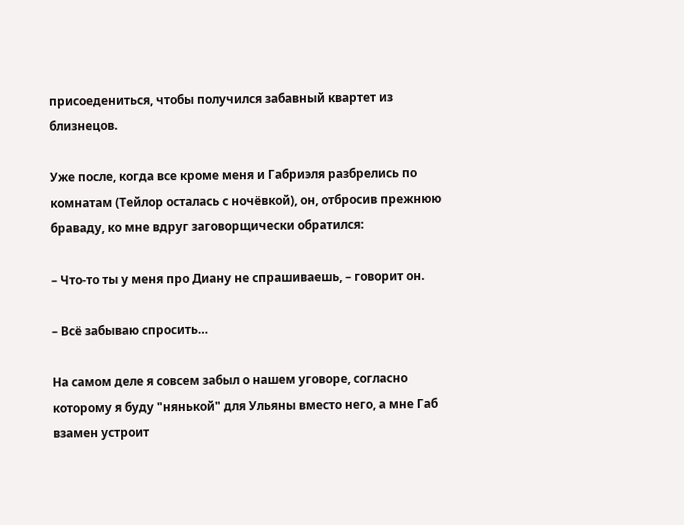присоедениться, чтобы получился забавный квартет из близнецов.

Уже после, когда все кроме меня и Габриэля разбрелись по комнатам (Тейлор осталась с ночёвкой), он, отбросив прежнюю браваду, ко мне вдруг заговорщически обратился:

– Что-то ты у меня про Диану не спрашиваешь, – говорит он.

– Всё забываю спросить…

На самом деле я совсем забыл о нашем уговоре, согласно которому я буду "нянькой" для Ульяны вместо него, а мне Габ взамен устроит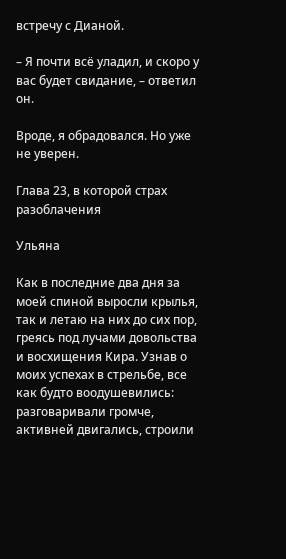встречу с Дианой.

– Я почти всё уладил, и скоро у вас будет свидание, – ответил он.

Вроде, я обрадовался. Но уже не уверен.

Глава 23, в которой страх разоблачения

Ульяна

Как в последние два дня за моей спиной выросли крылья, так и летаю на них до сих пор, греясь под лучами довольства и восхищения Кира. Узнав о моих успехах в стрельбе, все как будто воодушевились: разговаривали громче, активней двигались, строили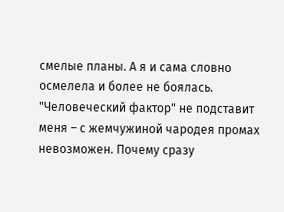смелые планы. А я и сама словно осмелела и более не боялась. "Человеческий фактор" не подставит меня – с жемчужиной чародея промах невозможен. Почему сразу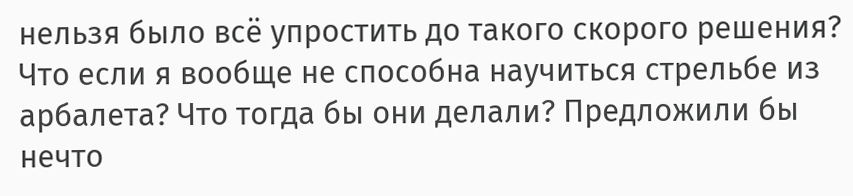нельзя было всё упростить до такого скорого решения? Что если я вообще не способна научиться стрельбе из арбалета? Что тогда бы они делали? Предложили бы нечто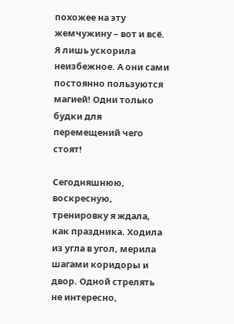похожее на эту жемчужину – вот и всё. Я лишь ускорила неизбежное. А они сами постоянно пользуются магией! Одни только будки для перемещений чего стоят!

Сегодняшнюю, воскресную, тренировку я ждала, как праздника. Ходила из угла в угол, мерила шагами коридоры и двор. Одной стрелять не интересно,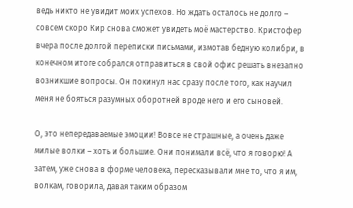ведь никто не увидит моих успехов. Но ждать осталось не долго – совсем скоро Кир снова сможет увидеть моё мастерство. Кристофер вчера после долгой переписки письмами, измотав бедную колибри, в конечном итоге собрался отправиться в свой офис решать внезапно возникшие вопросы. Он покинул нас сразу после того, как научил меня не бояться разумных оборотней вроде него и его сыновей.

О, это непередаваемые эмоции! Вовсе не страшные, а очень даже милые волки – хоть и большие. Они понимали всё, что я говорю! А затем, уже снова в форме человека, пересказывали мне то, что я им, волкам, говорила, давая таким образом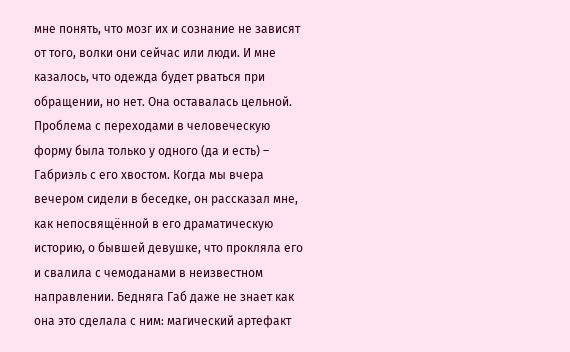мне понять, что мозг их и сознание не зависят от того, волки они сейчас или люди. И мне казалось, что одежда будет рваться при обращении, но нет. Она оставалась цельной. Проблема с переходами в человеческую форму была только у одного (да и есть) – Габриэль с его хвостом. Когда мы вчера вечером сидели в беседке, он рассказал мне, как непосвящённой в его драматическую историю, о бывшей девушке, что прокляла его и свалила с чемоданами в неизвестном направлении. Бедняга Габ даже не знает как она это сделала с ним: магический артефакт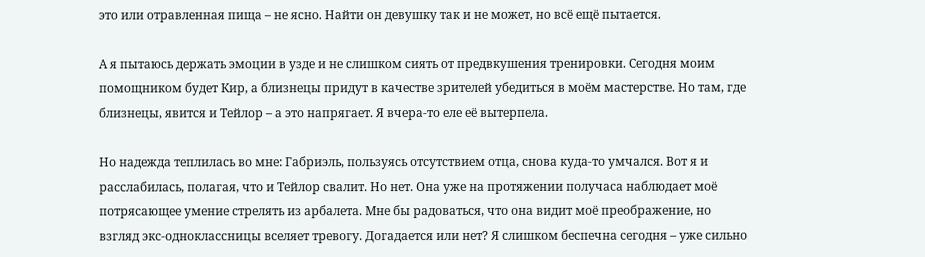это или отравленная пища – не ясно. Найти он девушку так и не может, но всё ещё пытается.

А я пытаюсь держать эмоции в узде и не слишком сиять от предвкушения тренировки. Сегодня моим помощником будет Кир, а близнецы придут в качестве зрителей убедиться в моём мастерстве. Но там, где близнецы, явится и Тейлор – а это напрягает. Я вчера-то еле её вытерпела.

Но надежда теплилась во мне: Габриэль, пользуясь отсутствием отца, снова куда-то умчался. Вот я и расслабилась, полагая, что и Тейлор свалит. Но нет. Она уже на протяжении получаса наблюдает моё потрясающее умение стрелять из арбалета. Мне бы радоваться, что она видит моё преображение, но взгляд экс-одноклассницы вселяет тревогу. Догадается или нет? Я слишком беспечна сегодня – уже сильно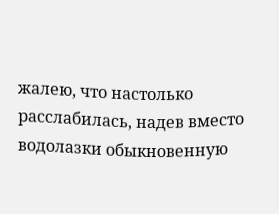жалею, что настолько расслабилась, надев вместо водолазки обыкновенную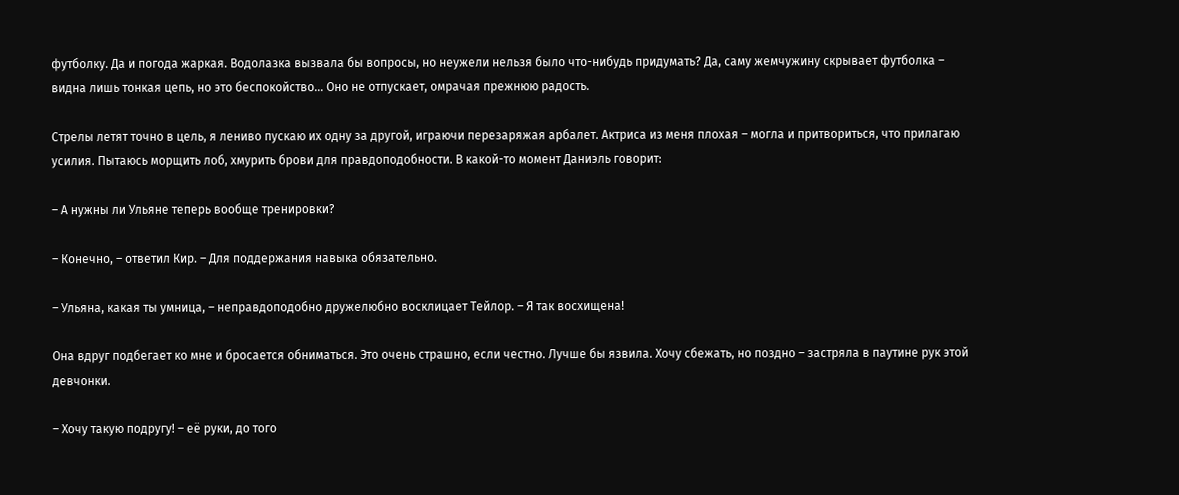футболку. Да и погода жаркая. Водолазка вызвала бы вопросы, но неужели нельзя было что-нибудь придумать? Да, саму жемчужину скрывает футболка – видна лишь тонкая цепь, но это беспокойство… Оно не отпускает, омрачая прежнюю радость.

Стрелы летят точно в цель, я лениво пускаю их одну за другой, играючи перезаряжая арбалет. Актриса из меня плохая – могла и притвориться, что прилагаю усилия. Пытаюсь морщить лоб, хмурить брови для правдоподобности. В какой-то момент Даниэль говорит:

– А нужны ли Ульяне теперь вообще тренировки?

– Конечно, – ответил Кир. – Для поддержания навыка обязательно.

– Ульяна, какая ты умница, – неправдоподобно дружелюбно восклицает Тейлор. – Я так восхищена!

Она вдруг подбегает ко мне и бросается обниматься. Это очень страшно, если честно. Лучше бы язвила. Хочу сбежать, но поздно – застряла в паутине рук этой девчонки.

– Хочу такую подругу! – её руки, до того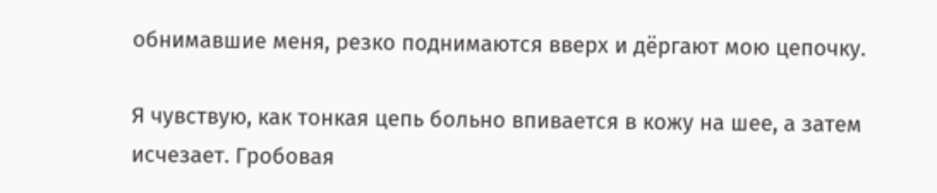обнимавшие меня, резко поднимаются вверх и дёргают мою цепочку.

Я чувствую, как тонкая цепь больно впивается в кожу на шее, а затем исчезает. Гробовая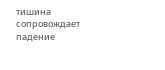тишина сопровождает падение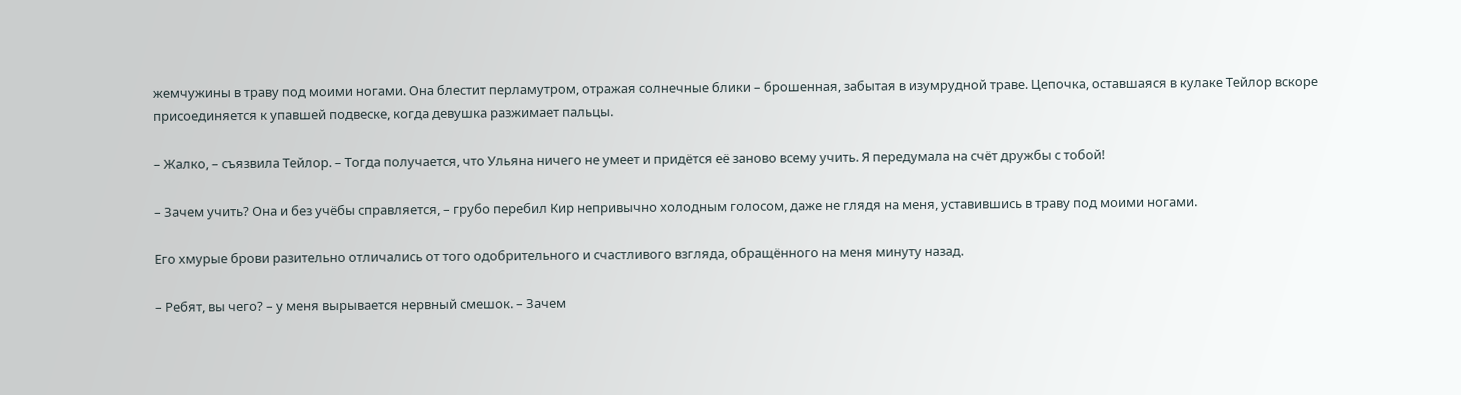жемчужины в траву под моими ногами. Она блестит перламутром, отражая солнечные блики – брошенная, забытая в изумрудной траве. Цепочка, оставшаяся в кулаке Тейлор вскоре присоединяется к упавшей подвеске, когда девушка разжимает пальцы.

– Жалко, – съязвила Тейлор. – Тогда получается, что Ульяна ничего не умеет и придётся её заново всему учить. Я передумала на счёт дружбы с тобой!

– Зачем учить? Она и без учёбы справляется, – грубо перебил Кир непривычно холодным голосом, даже не глядя на меня, уставившись в траву под моими ногами.

Его хмурые брови разительно отличались от того одобрительного и счастливого взгляда, обращённого на меня минуту назад.

– Ребят, вы чего? – у меня вырывается нервный смешок. – Зачем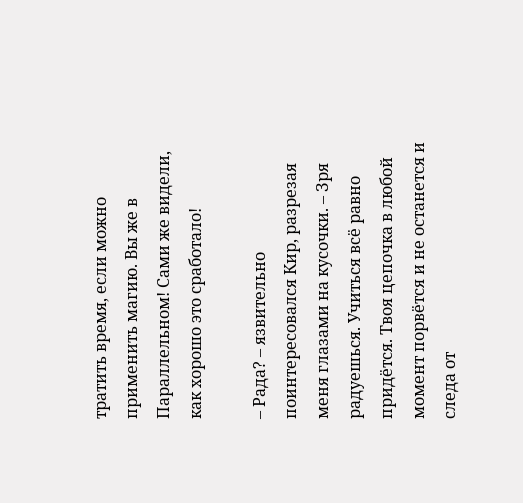тратить время, если можно применить магию. Вы же в Параллельном! Сами же видели, как хорошо это сработало!

– Рада? – язвительно поинтересовался Кир, разрезая меня глазами на кусочки. – Зря радуешься. Учиться всё равно придётся. Твоя цепочка в любой момент порвётся и не останется и следа от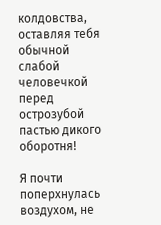колдовства, оставляя тебя обычной слабой человечкой перед острозубой пастью дикого оборотня!

Я почти поперхнулась воздухом, не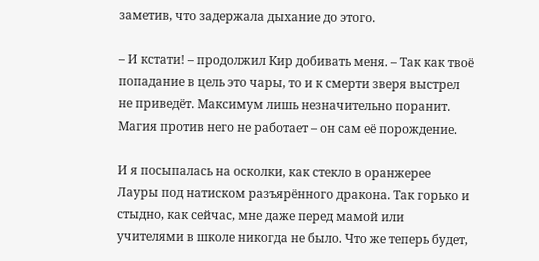заметив, что задержала дыхание до этого.

– И кстати! – продолжил Кир добивать меня. – Так как твоё попадание в цель это чары, то и к смерти зверя выстрел не приведёт. Максимум лишь незначительно поранит. Магия против него не работает – он сам её порождение.

И я посыпалась на осколки, как стекло в оранжерее Лауры под натиском разъярённого дракона. Так горько и стыдно, как сейчас, мне даже перед мамой или учителями в школе никогда не было. Что же теперь будет,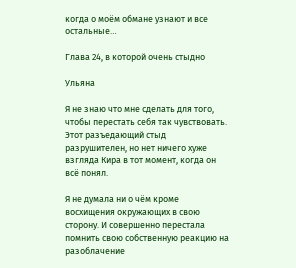когда о моём обмане узнают и все остальные…

Глава 24, в которой очень стыдно

Ульяна

Я не знаю что мне сделать для того, чтобы перестать себя так чувствовать. Этот разъедающий стыд разрушителен, но нет ничего хуже взгляда Кира в тот момент, когда он всё понял.

Я не думала ни о чём кроме восхищения окружающих в свою сторону. И совершенно перестала помнить свою собственную реакцию на разоблачение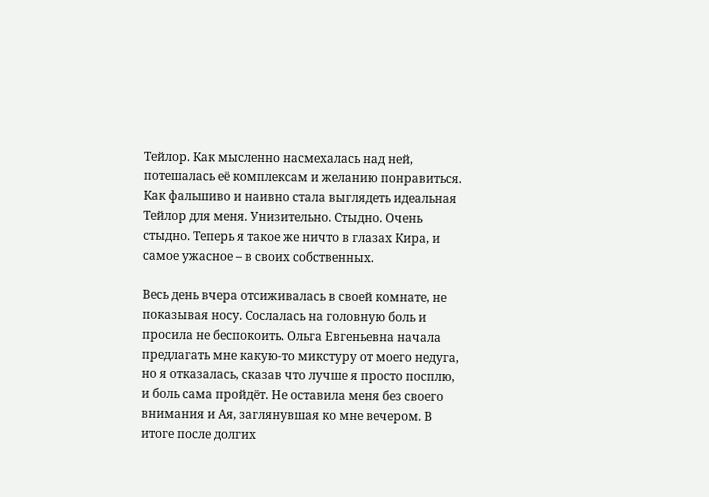Тейлор. Как мысленно насмехалась над ней, потешалась её комплексам и желанию понравиться. Как фальшиво и наивно стала выглядеть идеальная Тейлор для меня. Унизительно. Стыдно. Очень стыдно. Теперь я такое же ничто в глазах Кира, и самое ужасное – в своих собственных.

Весь день вчера отсиживалась в своей комнате, не показывая носу. Сослалась на головную боль и просила не беспокоить. Ольга Евгеньевна начала предлагать мне какую-то микстуру от моего недуга, но я отказалась, сказав что лучше я просто посплю, и боль сама пройдёт. Не оставила меня без своего внимания и Ая, заглянувшая ко мне вечером. В итоге после долгих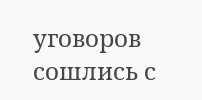уговоров сошлись с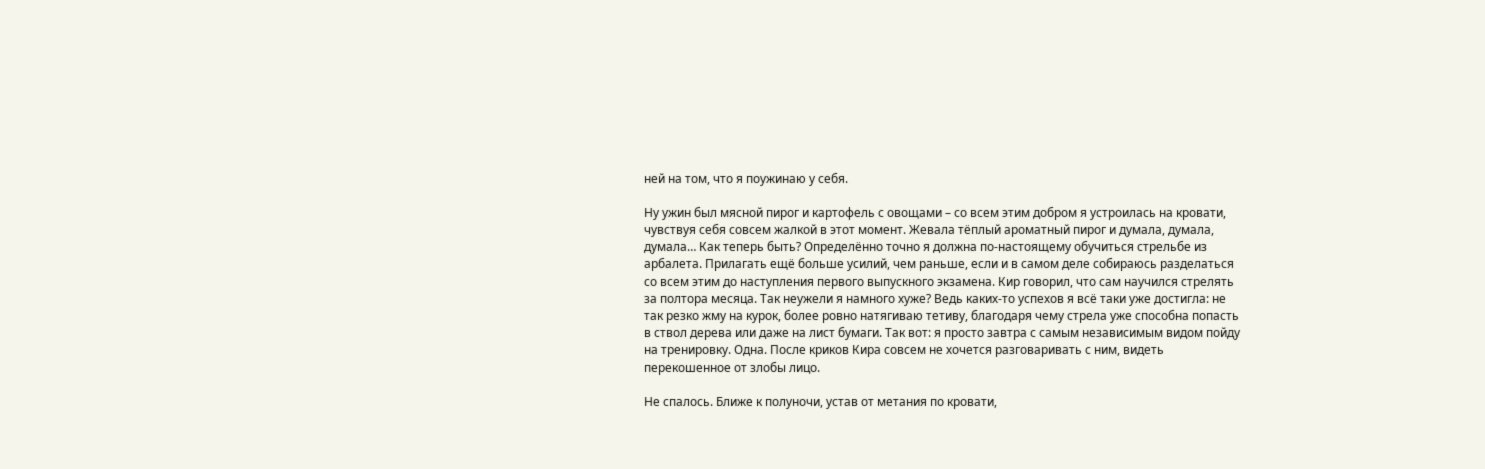ней на том, что я поужинаю у себя.

Ну ужин был мясной пирог и картофель с овощами – со всем этим добром я устроилась на кровати, чувствуя себя совсем жалкой в этот момент. Жевала тёплый ароматный пирог и думала, думала, думала… Как теперь быть? Определённо точно я должна по-настоящему обучиться стрельбе из арбалета. Прилагать ещё больше усилий, чем раньше, если и в самом деле собираюсь разделаться со всем этим до наступления первого выпускного экзамена. Кир говорил, что сам научился стрелять за полтора месяца. Так неужели я намного хуже? Ведь каких-то успехов я всё таки уже достигла: не так резко жму на курок, более ровно натягиваю тетиву, благодаря чему стрела уже способна попасть в ствол дерева или даже на лист бумаги. Так вот: я просто завтра с самым независимым видом пойду на тренировку. Одна. После криков Кира совсем не хочется разговаривать с ним, видеть перекошенное от злобы лицо.

Не спалось. Ближе к полуночи, устав от метания по кровати,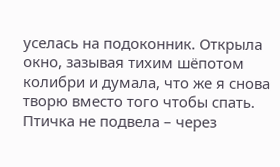уселась на подоконник. Открыла окно, зазывая тихим шёпотом колибри и думала, что же я снова творю вместо того чтобы спать. Птичка не подвела – через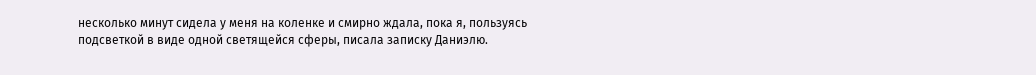несколько минут сидела у меня на коленке и смирно ждала, пока я, пользуясь подсветкой в виде одной светящейся сферы, писала записку Даниэлю.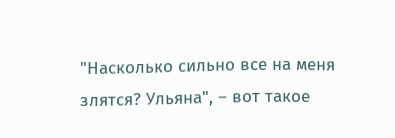"Насколько сильно все на меня злятся? Ульяна", – вот такое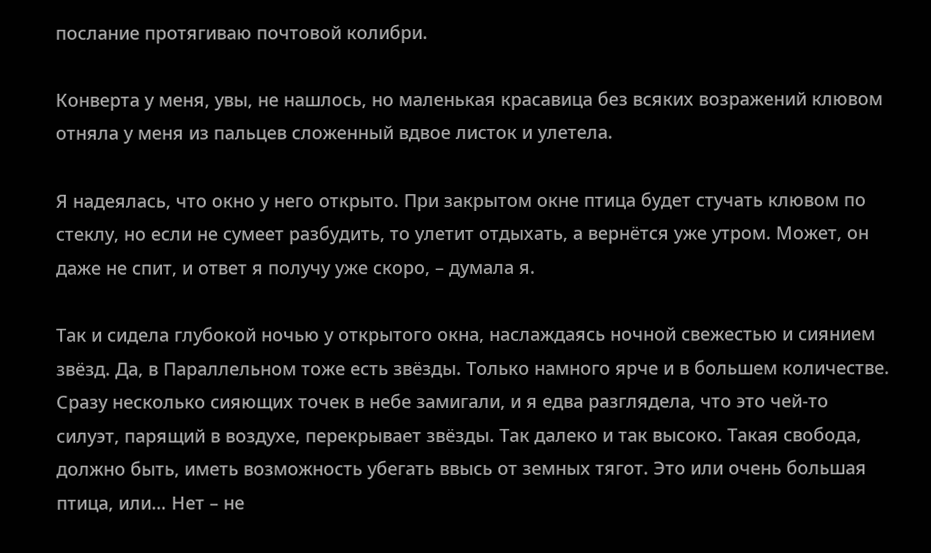послание протягиваю почтовой колибри.

Конверта у меня, увы, не нашлось, но маленькая красавица без всяких возражений клювом отняла у меня из пальцев сложенный вдвое листок и улетела.

Я надеялась, что окно у него открыто. При закрытом окне птица будет стучать клювом по стеклу, но если не сумеет разбудить, то улетит отдыхать, а вернётся уже утром. Может, он даже не спит, и ответ я получу уже скоро, – думала я.

Так и сидела глубокой ночью у открытого окна, наслаждаясь ночной свежестью и сиянием звёзд. Да, в Параллельном тоже есть звёзды. Только намного ярче и в большем количестве. Сразу несколько сияющих точек в небе замигали, и я едва разглядела, что это чей-то силуэт, парящий в воздухе, перекрывает звёзды. Так далеко и так высоко. Такая свобода, должно быть, иметь возможность убегать ввысь от земных тягот. Это или очень большая птица, или… Нет – не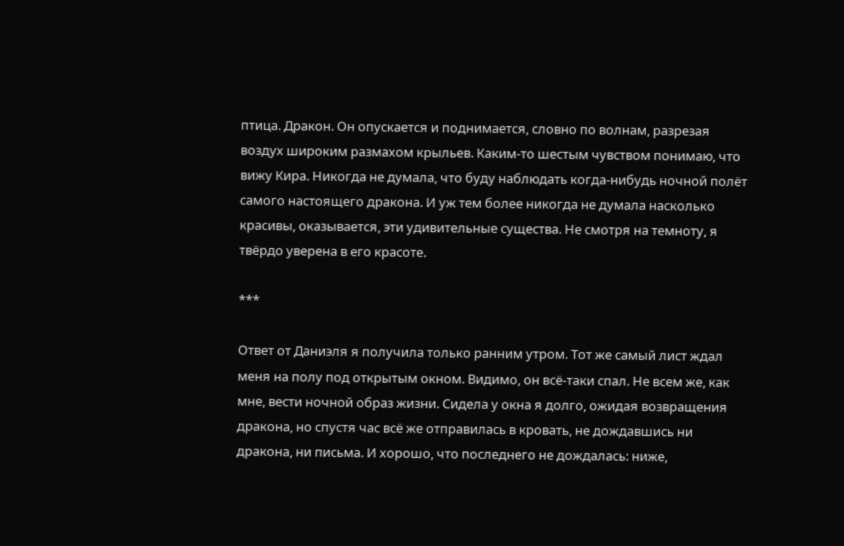птица. Дракон. Он опускается и поднимается, словно по волнам, разрезая воздух широким размахом крыльев. Каким-то шестым чувством понимаю, что вижу Кира. Никогда не думала, что буду наблюдать когда-нибудь ночной полёт самого настоящего дракона. И уж тем более никогда не думала насколько красивы, оказывается, эти удивительные существа. Не смотря на темноту, я твёрдо уверена в его красоте.

***

Ответ от Даниэля я получила только ранним утром. Тот же самый лист ждал меня на полу под открытым окном. Видимо, он всё-таки спал. Не всем же, как мне, вести ночной образ жизни. Сидела у окна я долго, ожидая возвращения дракона, но спустя час всё же отправилась в кровать, не дождавшись ни дракона, ни письма. И хорошо, что последнего не дождалась: ниже,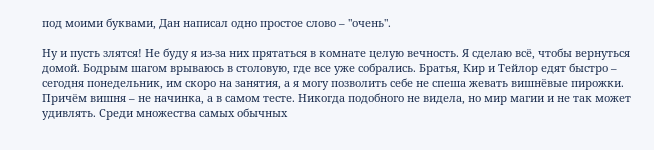под моими буквами, Дан написал одно простое слово – "очень".

Ну и пусть злятся! Не буду я из-за них прятаться в комнате целую вечность. Я сделаю всё, чтобы вернуться домой. Бодрым шагом врываюсь в столовую, где все уже собрались. Братья, Кир и Тейлор едят быстро – сегодня понедельник, им скоро на занятия, а я могу позволить себе не спеша жевать вишнёвые пирожки. Причём вишня – не начинка, а в самом тесте. Никогда подобного не видела, но мир магии и не так может удивлять. Среди множества самых обычных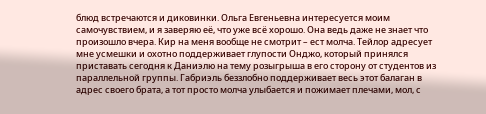блюд встречаются и диковинки. Ольга Евгеньевна интересуется моим самочувствием, и я заверяю её, что уже всё хорошо. Она ведь даже не знает что произошло вчера. Кир на меня вообще не смотрит – ест молча. Тейлор адресует мне усмешки и охотно поддерживает глупости Онджо, который принялся приставать сегодня к Даниэлю на тему розыгрыша в его сторону от студентов из параллельной группы. Габриэль беззлобно поддерживает весь этот балаган в адрес своего брата, а тот просто молча улыбается и пожимает плечами, мол, с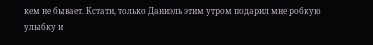кем не бывает. Кстати, только Даниэль этим утром подарил мне робкую улыбку и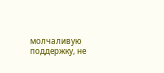молчаливую поддержку, не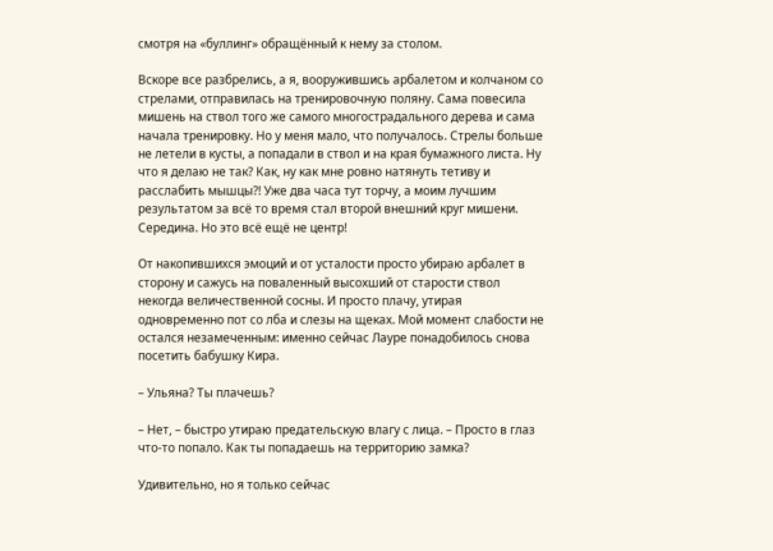смотря на «буллинг» обращённый к нему за столом.

Вскоре все разбрелись, а я, вооружившись арбалетом и колчаном со стрелами, отправилась на тренировочную поляну. Сама повесила мишень на ствол того же самого многострадального дерева и сама начала тренировку. Но у меня мало, что получалось. Стрелы больше не летели в кусты, а попадали в ствол и на края бумажного листа. Ну что я делаю не так? Как, ну как мне ровно натянуть тетиву и расслабить мышцы?! Уже два часа тут торчу, а моим лучшим результатом за всё то время стал второй внешний круг мишени. Середина. Но это всё ещё не центр!

От накопившихся эмоций и от усталости просто убираю арбалет в сторону и сажусь на поваленный высохший от старости ствол некогда величественной сосны. И просто плачу, утирая одновременно пот со лба и слезы на щеках. Мой момент слабости не остался незамеченным: именно сейчас Лауре понадобилось снова посетить бабушку Кира.

– Ульяна? Ты плачешь?

– Нет, – быстро утираю предательскую влагу с лица. – Просто в глаз что-то попало. Как ты попадаешь на территорию замка?

Удивительно, но я только сейчас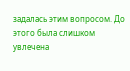задалась этим вопросом. До этого была слишком увлечена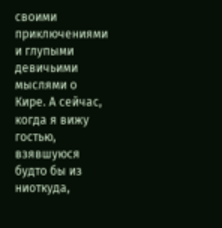своими приключениями и глупыми девичьими мыслями о Кире. А сейчас, когда я вижу гостью, взявшуюся будто бы из ниоткуда,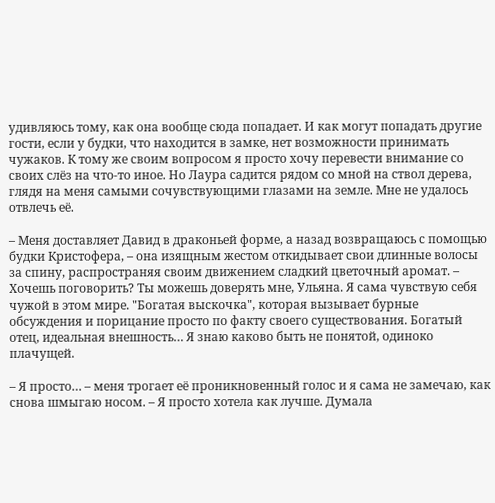удивляюсь тому, как она вообще сюда попадает. И как могут попадать другие гости, если у будки, что находится в замке, нет возможности принимать чужаков. К тому же своим вопросом я просто хочу перевести внимание со своих слёз на что-то иное. Но Лаура садится рядом со мной на ствол дерева, глядя на меня самыми сочувствующими глазами на земле. Мне не удалось отвлечь её.

– Меня доставляет Давид в драконьей форме, а назад возвращаюсь с помощью будки Кристофера, – она изящным жестом откидывает свои длинные волосы за спину, распространяя своим движением сладкий цветочный аромат. – Хочешь поговорить? Ты можешь доверять мне, Ульяна. Я сама чувствую себя чужой в этом мире. "Богатая выскочка", которая вызывает бурные обсуждения и порицание просто по факту своего существования. Богатый отец, идеальная внешность… Я знаю каково быть не понятой, одиноко плачущей.

– Я просто… – меня трогает её проникновенный голос и я сама не замечаю, как снова шмыгаю носом. – Я просто хотела как лучше. Думала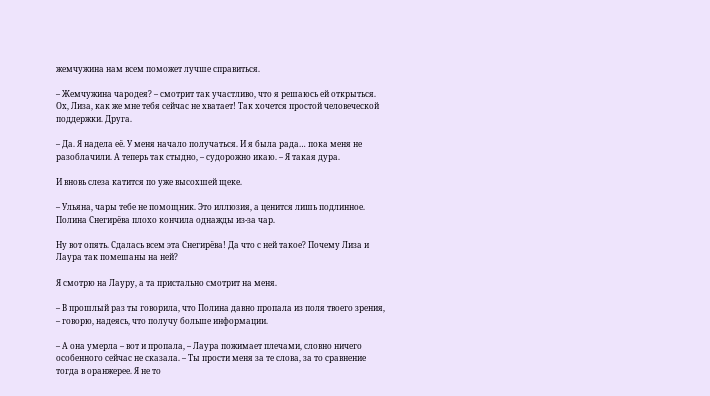жемчужина нам всем поможет лучше справиться.

– Жемчужина чародея? – смотрит так участливо, что я решаюсь ей открыться. Ох, Лиза, как же мне тебя сейчас не хватает! Так хочется простой человеческой поддержки. Друга.

– Да. Я надела её. У меня начало получаться. И я была рада… пока меня не разоблачили. А теперь так стыдно, – судорожно икаю. – Я такая дура.

И вновь слеза катится по уже высохшей щеке.

– Ульяна, чары тебе не помощник. Это иллюзия, а ценится лишь подлинное. Полина Снегирёва плохо кончила однажды из-за чар.

Ну вот опять. Сдалась всем эта Снегирёва! Да что с ней такое? Почему Лиза и Лаура так помешаны на ней?

Я смотрю на Лауру, а та пристально смотрит на меня.

– В прошлый раз ты говорила, что Полина давно пропала из поля твоего зрения, – говорю, надеясь, что получу больше информации.

– А она умерла – вот и пропала, – Лаура пожимает плечами, словно ничего особенного сейчас не сказала. – Ты прости меня за те слова, за то сравнение тогда в оранжерее. Я не то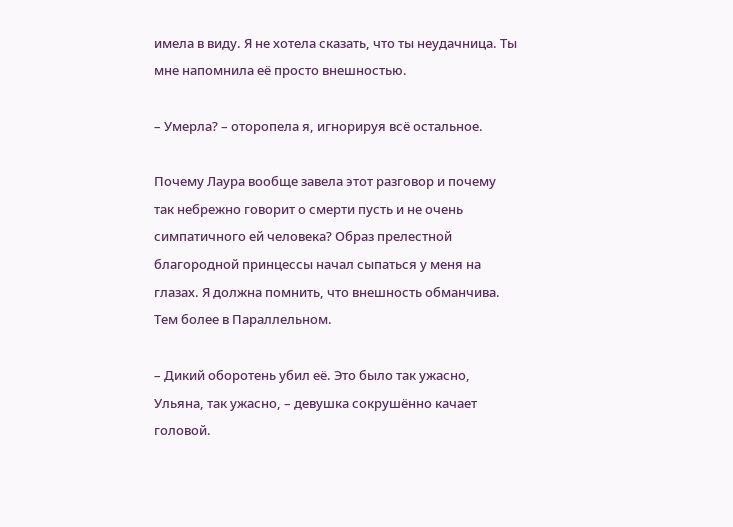имела в виду. Я не хотела сказать, что ты неудачница. Ты мне напомнила её просто внешностью.

– Умерла? – оторопела я, игнорируя всё остальное.

Почему Лаура вообще завела этот разговор и почему так небрежно говорит о смерти пусть и не очень симпатичного ей человека? Образ прелестной благородной принцессы начал сыпаться у меня на глазах. Я должна помнить, что внешность обманчива. Тем более в Параллельном.

– Дикий оборотень убил её. Это было так ужасно, Ульяна, так ужасно, – девушка сокрушённо качает головой.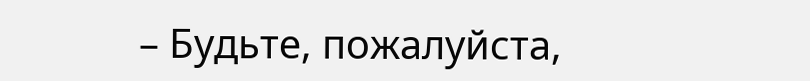– Будьте, пожалуйста,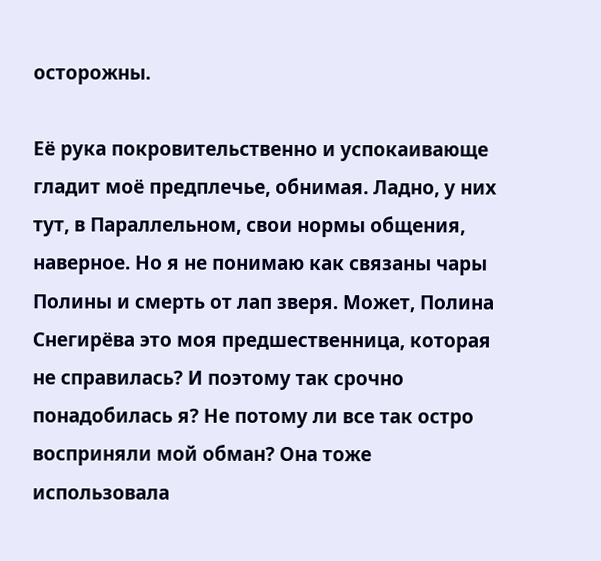осторожны.

Её рука покровительственно и успокаивающе гладит моё предплечье, обнимая. Ладно, у них тут, в Параллельном, свои нормы общения, наверное. Но я не понимаю как связаны чары Полины и смерть от лап зверя. Может, Полина Снегирёва это моя предшественница, которая не справилась? И поэтому так срочно понадобилась я? Не потому ли все так остро восприняли мой обман? Она тоже использовала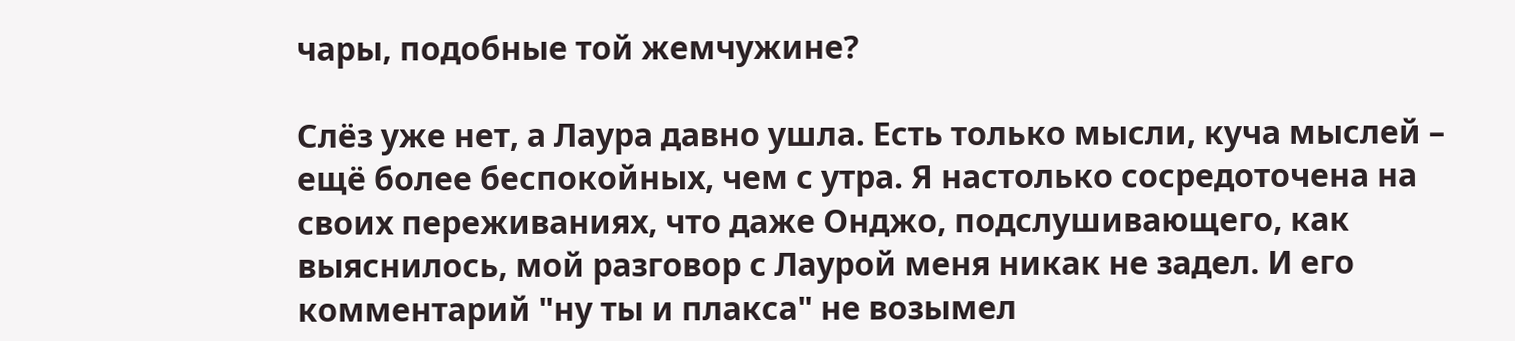чары, подобные той жемчужине?

Слёз уже нет, а Лаура давно ушла. Есть только мысли, куча мыслей – ещё более беспокойных, чем с утра. Я настолько сосредоточена на своих переживаниях, что даже Онджо, подслушивающего, как выяснилось, мой разговор с Лаурой меня никак не задел. И его комментарий "ну ты и плакса" не возымел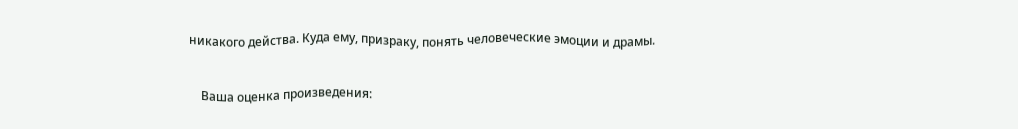никакого действа. Куда ему, призраку, понять человеческие эмоции и драмы.


    Ваша оценка произведения: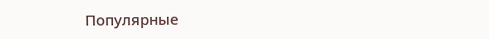Популярные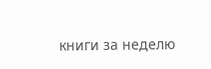книги за неделю